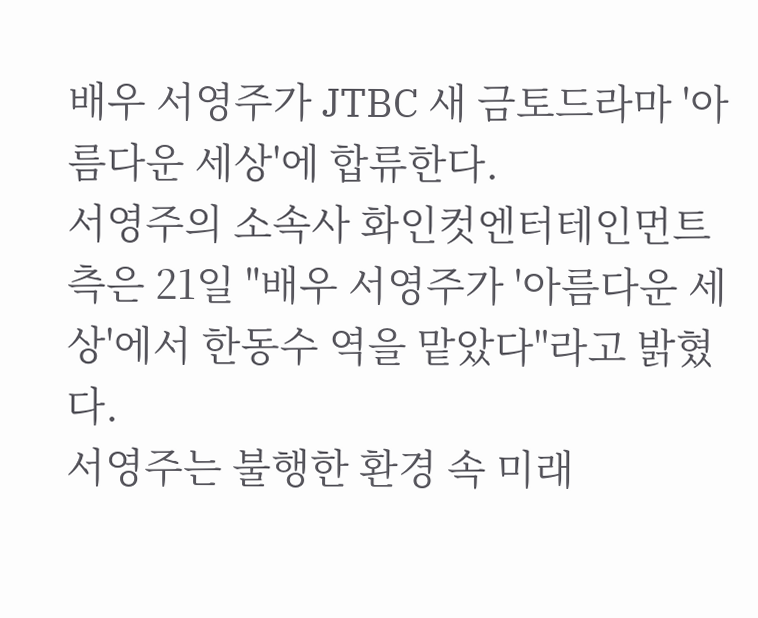배우 서영주가 JTBC 새 금토드라마 '아름다운 세상'에 합류한다.
서영주의 소속사 화인컷엔터테인먼트 측은 21일 "배우 서영주가 '아름다운 세상'에서 한동수 역을 맡았다"라고 밝혔다.
서영주는 불행한 환경 속 미래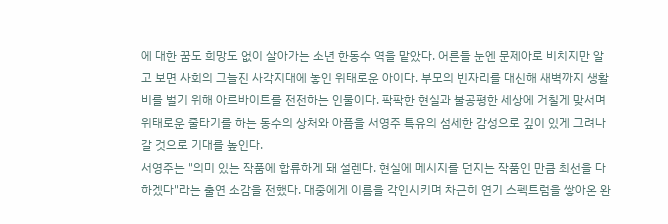에 대한 꿈도 희망도 없이 살아가는 소년 한동수 역을 맡았다. 어른들 눈엔 문제아로 비치지만 알고 보면 사회의 그늘진 사각지대에 놓인 위태로운 아이다. 부모의 빈자리를 대신해 새벽까지 생활비를 벌기 위해 아르바이트를 전전하는 인물이다. 팍팍한 현실과 불공평한 세상에 거칠게 맞서며 위태로운 줄타기를 하는 동수의 상처와 아픔을 서영주 특유의 섬세한 감성으로 깊이 있게 그려나갈 것으로 기대를 높인다.
서영주는 "의미 있는 작품에 합류하게 돼 설렌다. 현실에 메시지를 던지는 작품인 만큼 최선을 다하겠다"라는 출연 소감을 전했다. 대중에게 이름을 각인시키며 차근히 연기 스펙트럼을 쌓아온 완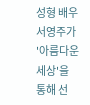성형 배우 서영주가 '아름다운 세상'을 통해 선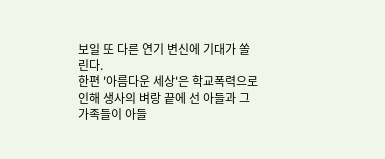보일 또 다른 연기 변신에 기대가 쏠린다.
한편 '아름다운 세상'은 학교폭력으로 인해 생사의 벼랑 끝에 선 아들과 그 가족들이 아들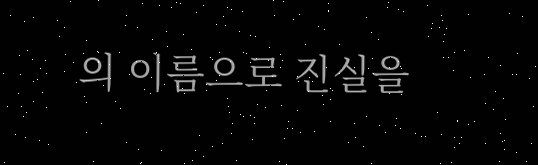의 이름으로 진실을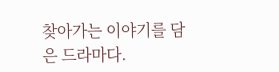찾아가는 이야기를 담은 드라마다.